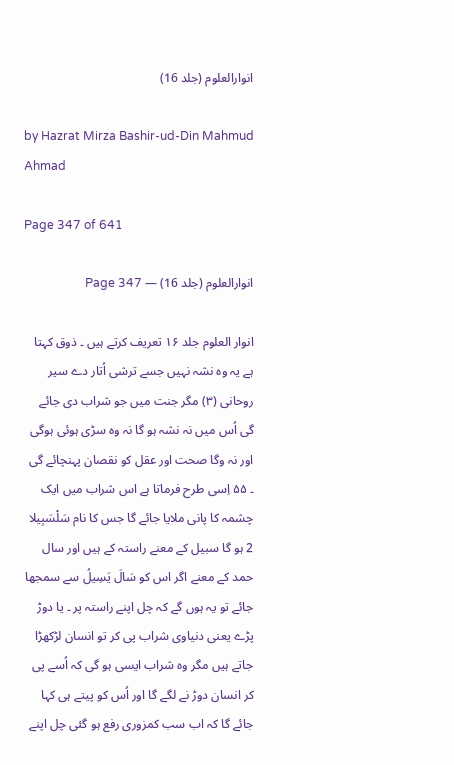انوارالعلوم (جلد 16)

by Hazrat Mirza Bashir-ud-Din Mahmud Ahmad

Page 347 of 641

انوارالعلوم (جلد 16) — Page 347

انوار العلوم جلد ۱۶ تعریف کرتے ہیں ۔ ذوق کہتا ہے یہ وہ نشہ نہیں جسے ترشی اُتار دے سیر روحانی (۳) مگر جنت میں جو شراب دی جائے گی اُس میں نہ نشہ ہو گا نہ وہ سڑی ہوئی ہوگی اور نہ وگا صحت اور عقل کو نقصان پہنچائے گی ۔ ۵۵ اِسی طرح فرماتا ہے اس شراب میں ایک چشمہ کا پانی ملایا جائے گا جس کا نام سَلْسَبِیلا 2 ہو گا سبیل کے معنے راستہ کے ہیں اور سال حمد کے معنے اگر اس کو سَالَ يَسِيلُ سے سمجھا جائے تو یہ ہوں گے کہ چل اپنے راستہ پر ۔ یا دوڑ پڑے یعنی دنیاوی شراب پی کر تو انسان لڑکھڑا جاتے ہیں مگر وہ شراب ایسی ہو گی کہ اُسے پی کر انسان دوڑ نے لگے گا اور اُس کو پیتے ہی کہا جائے گا کہ اب سب کمزوری رفع ہو گئی چل اپنے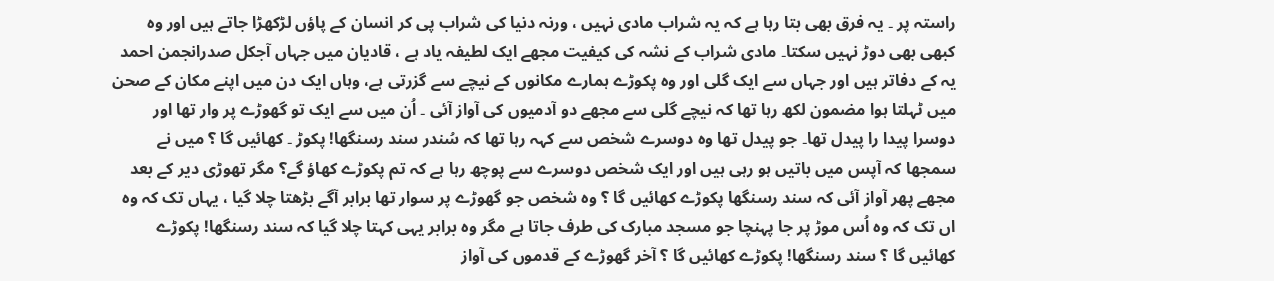راستہ پر ۔ یہ فرق بھی بتا رہا ہے کہ یہ شراب مادی نہیں ، ورنہ دنیا کی شراب پی کر انسان کے پاؤں لڑکھڑا جاتے ہیں اور وہ کبھی بھی دوڑ نہیں سکتا۔ مادی شراب کے نشہ کی کیفیت مجھے ایک لطیفہ یاد ہے ، قادیان میں جہاں آجکل صدرانجمن احمد یہ کے دفاتر ہیں اور جہاں سے ایک گلی اور وہ پکوڑے ہمارے مکانوں کے نیچے سے گزرتی ہے، وہاں ایک دن میں اپنے مکان کے صحن میں ٹہلتا ہوا مضمون لکھ رہا تھا کہ نیچے گلی سے مجھے دو آدمیوں کی آواز آئی ۔ اُن میں سے ایک تو گھوڑے پر وار تھا اور دوسرا پیدا را پیدل تھا۔ جو پیدل تھا وہ دوسرے شخص سے کہہ رہا تھا کہ سُندر سند رسنگھا! پکوڑ ۔ کھائیں گا ؟ میں نے سمجھا کہ آپس میں باتیں ہو رہی ہیں اور ایک شخص دوسرے سے پوچھ رہا ہے کہ تم پکوڑے کھاؤ گے؟ مگر تھوڑی دیر کے بعد مجھے پھر آواز آئی کہ سند رسنگھا پکوڑے کھائیں گا ؟ وہ شخص جو گھوڑے پر سوار تھا برابر آگے بڑھتا چلا گیا ، یہاں تک کہ وہ اں تک کہ وہ اُس موڑ پر جا پہنچا جو مسجد مبارک کی طرف جاتا ہے مگر وہ برابر یہی کہتا چلا گیا کہ سند رسنگھا! پکوڑے کھائیں گا ؟ سند رسنگھا! پکوڑے کھائیں گا ؟ آخر گھوڑے کے قدموں کی آواز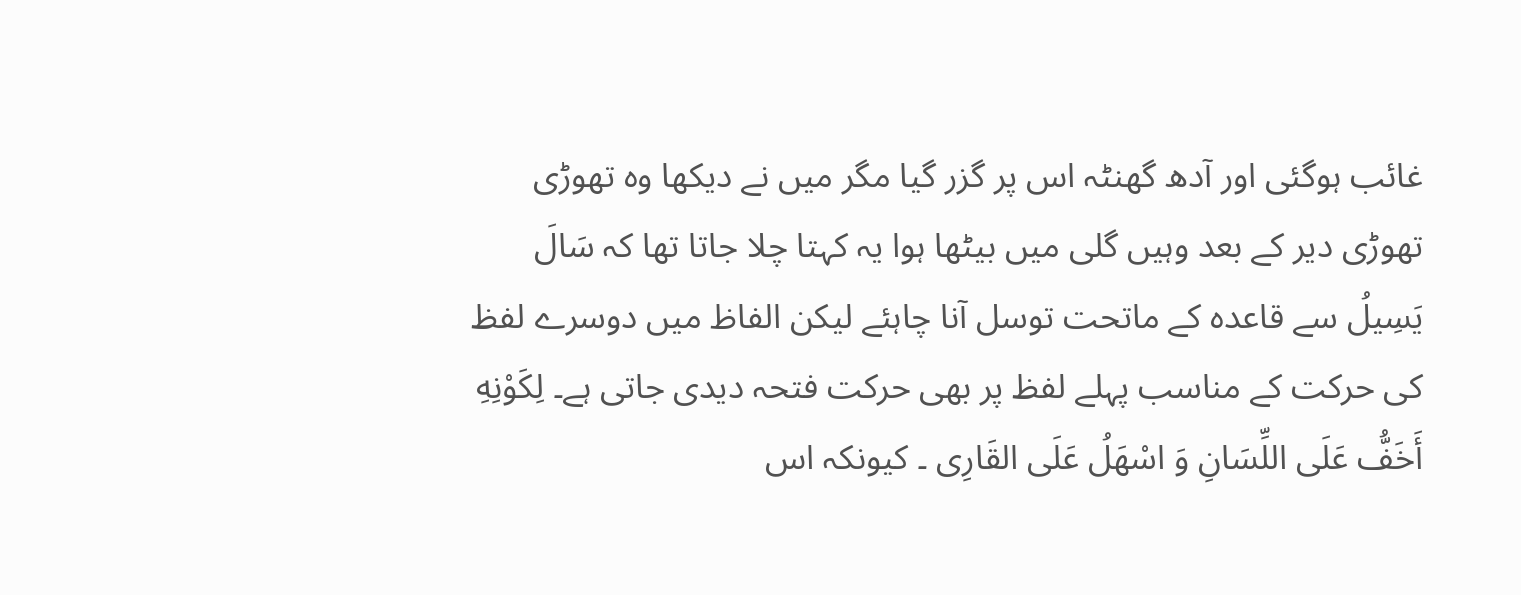غائب ہوگئی اور آدھ گھنٹہ اس پر گزر گیا مگر میں نے دیکھا وہ تھوڑی تھوڑی دیر کے بعد وہیں گلی میں بیٹھا ہوا یہ کہتا چلا جاتا تھا کہ سَالَ يَسِيلُ سے قاعدہ کے ماتحت توسل آنا چاہئے لیکن الفاظ میں دوسرے لفظ کی حرکت کے مناسب پہلے لفظ پر بھی حرکت فتحہ دیدی جاتی ہے۔ لِكَوْنِهِ أَخَفُّ عَلَى اللِّسَانِ وَ اسْهَلُ عَلَى القَارِی ۔ کیونکہ اس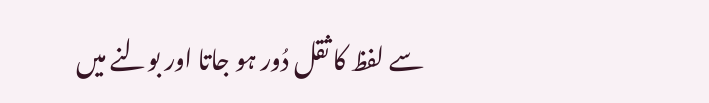سے لفظ کا ثقل دُور ہو جاتا اور بولنے میں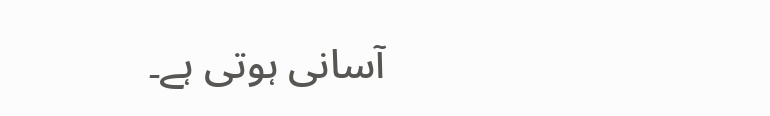آسانی ہوتی ہے۔